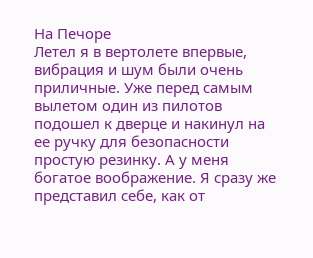На Печоре
Летел я в вертолете впервые, вибрация и шум были очень приличные. Уже перед самым вылетом один из пилотов подошел к дверце и накинул на ее ручку для безопасности простую резинку. А у меня богатое воображение. Я сразу же представил себе, как от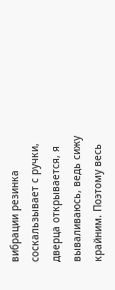вибрации резинка соскальзывает с ручки, дверца открывается, я вываливаюсь, ведь сижу крайним. Поэтому весь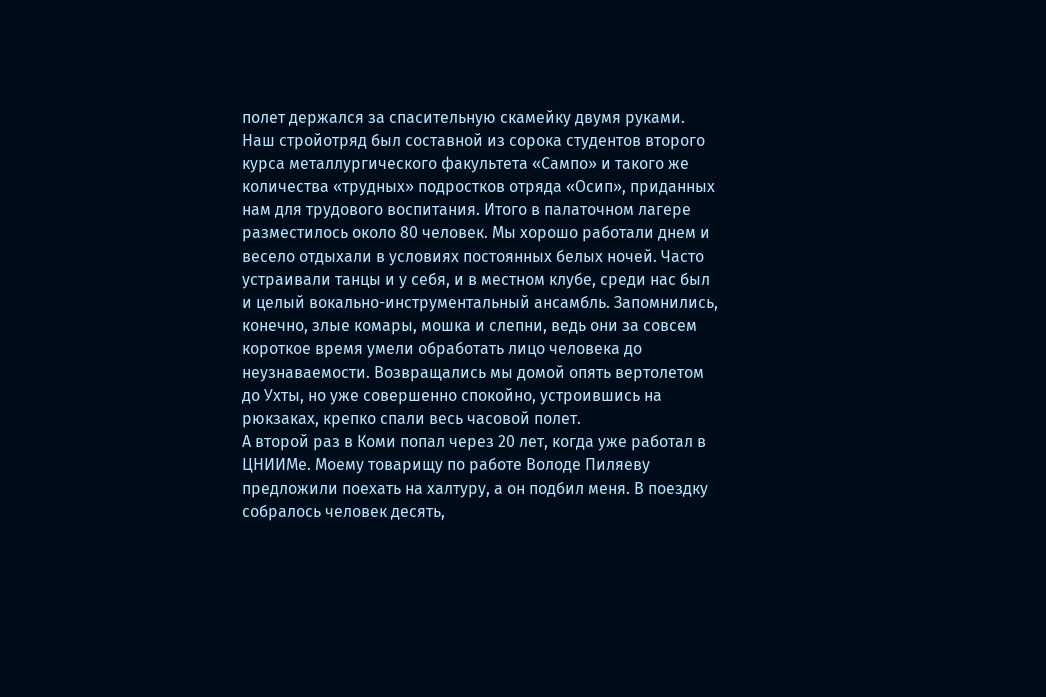полет держался за спасительную скамейку двумя руками.
Наш стройотряд был составной из сорока студентов второго курса металлургического факультета «Сампо» и такого же количества «трудных» подростков отряда «Осип», приданных нам для трудового воспитания. Итого в палаточном лагере разместилось около 80 человек. Мы хорошо работали днем и весело отдыхали в условиях постоянных белых ночей. Часто устраивали танцы и у себя, и в местном клубе, среди нас был и целый вокально-инструментальный ансамбль. Запомнились, конечно, злые комары, мошка и слепни, ведь они за совсем короткое время умели обработать лицо человека до неузнаваемости. Возвращались мы домой опять вертолетом до Ухты, но уже совершенно спокойно, устроившись на рюкзаках, крепко спали весь часовой полет.
А второй раз в Коми попал через 20 лет, когда уже работал в ЦНИИМе. Моему товарищу по работе Володе Пиляеву предложили поехать на халтуру, а он подбил меня. В поездку собралось человек десять,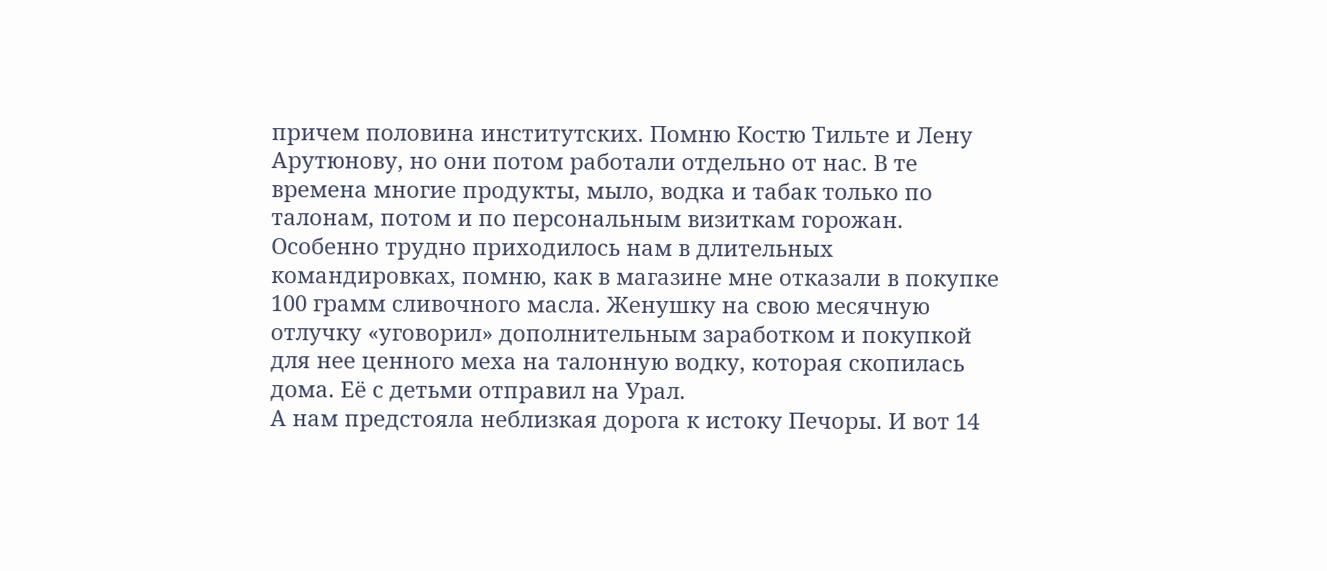причем половина институтских. Помню Костю Тильте и Лену Арутюнову, но они потом работали отдельно от нас. В те времена многие продукты, мыло, водка и табак только по талонам, потом и по персональным визиткам горожан. Особенно трудно приходилось нам в длительных командировках, помню, как в магазине мне отказали в покупке 100 грамм сливочного масла. Женушку на свою месячную отлучку «уговорил» дополнительным заработком и покупкой для нее ценного меха на талонную водку, которая скопилась дома. Её с детьми отправил на Урал.
А нам предстояла неблизкая дорога к истоку Печоры. И вот 14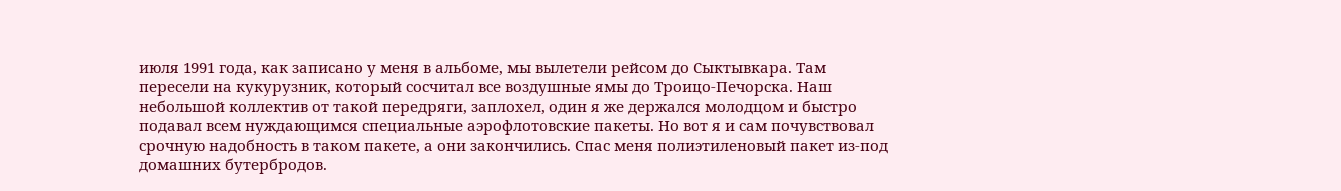июля 1991 года, как записано у меня в альбоме, мы вылетели рейсом до Сыктывкара. Там пересели на кукурузник, который сосчитал все воздушные ямы до Троицо-Печорска. Наш небольшой коллектив от такой передряги, заплохел, один я же держался молодцом и быстро подавал всем нуждающимся специальные аэрофлотовские пакеты. Но вот я и сам почувствовал срочную надобность в таком пакете, а они закончились. Спас меня полиэтиленовый пакет из-под домашних бутербродов.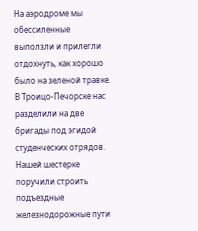На аэродроме мы обессиленные выползли и прилегли отдохнуть, как хорошо было на зеленой травке. В Троицо-Печорске нас разделили на две бригады под эгидой студенческих отрядов. Нашей шестерке поручили строить подъездные железнодорожные пути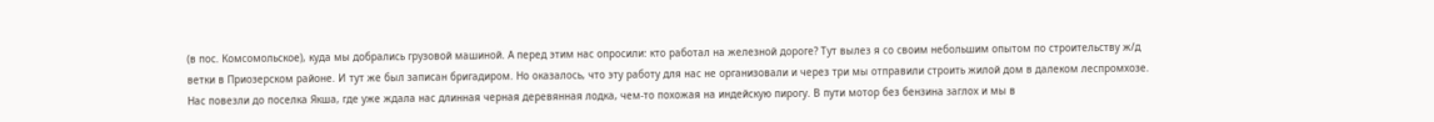(в пос. Комсомольское), куда мы добрались грузовой машиной. А перед этим нас опросили: кто работал на железной дороге? Тут вылез я со своим небольшим опытом по строительству ж/д ветки в Приозерском районе. И тут же был записан бригадиром. Но оказалось, что эту работу для нас не организовали и через три мы отправили строить жилой дом в далеком леспромхозе. Нас повезли до поселка Якша, где уже ждала нас длинная черная деревянная лодка, чем-то похожая на индейскую пирогу. В пути мотор без бензина заглох и мы в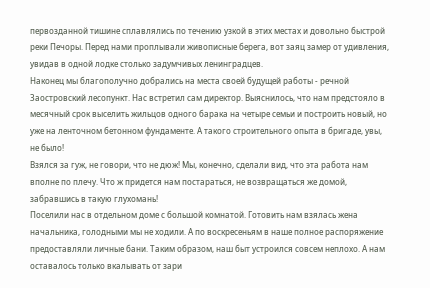первозданной тишине сплавлялись по течению узкой в этих местах и довольно быстрой реки Печоры. Перед нами проплывали живописные берега, вот заяц замер от удивления, увидав в одной лодке столько задумчивых ленинградцев.
Наконец мы благополучно добрались на места своей будущей работы - речной Заостровский лесопункт. Нас встретил сам директор. Выяснилось, что нам предстояло в месячный срок выселить жильцов одного барака на четыре семьи и построить новый, но уже на ленточном бетонном фундаменте. А такого строительного опыта в бригаде, увы, не было!
Взялся за гуж, не говори, что не дюж! Мы, конечно, сделали вид, что эта работа нам вполне по плечу. Что ж придется нам постараться, не возвращаться же домой, забравшись в такую глухомань!
Поселили нас в отдельном доме с большой комнатой. Готовить нам взялась жена начальника, голодными мы не ходили. А по воскресеньям в наше полное распоряжение предоставляли личные бани. Таким образом, наш быт устроился совсем неплохо. А нам оставалось только вкалывать от зари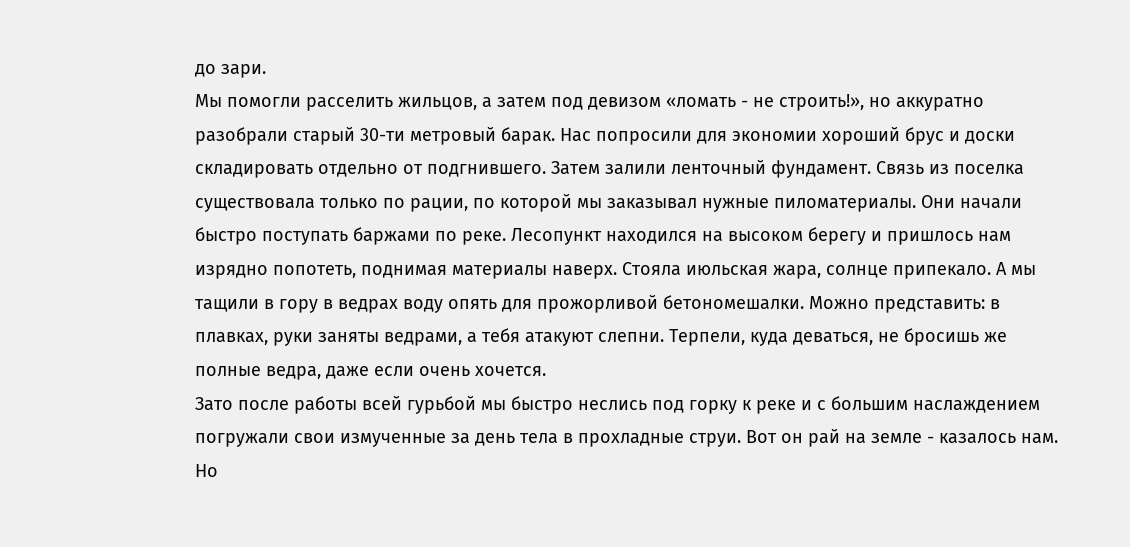до зари.
Мы помогли расселить жильцов, а затем под девизом «ломать - не строить!», но аккуратно разобрали старый 30-ти метровый барак. Нас попросили для экономии хороший брус и доски складировать отдельно от подгнившего. Затем залили ленточный фундамент. Связь из поселка существовала только по рации, по которой мы заказывал нужные пиломатериалы. Они начали быстро поступать баржами по реке. Лесопункт находился на высоком берегу и пришлось нам изрядно попотеть, поднимая материалы наверх. Стояла июльская жара, солнце припекало. А мы тащили в гору в ведрах воду опять для прожорливой бетономешалки. Можно представить: в плавках, руки заняты ведрами, а тебя атакуют слепни. Терпели, куда деваться, не бросишь же полные ведра, даже если очень хочется.
Зато после работы всей гурьбой мы быстро неслись под горку к реке и с большим наслаждением погружали свои измученные за день тела в прохладные струи. Вот он рай на земле - казалось нам. Но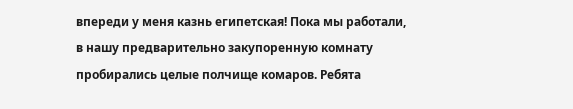впереди у меня казнь египетская! Пока мы работали, в нашу предварительно закупоренную комнату пробирались целые полчище комаров. Ребята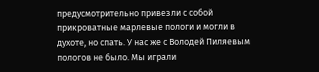предусмотрительно привезли с собой прикроватные марлевые пологи и могли в духоте, но спать. У нас же с Володей Пиляевым пологов не было. Мы играли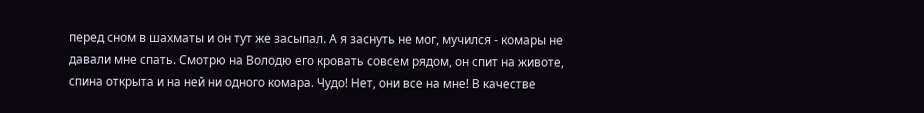перед сном в шахматы и он тут же засыпал. А я заснуть не мог, мучился - комары не давали мне спать. Смотрю на Володю его кровать совсем рядом, он спит на животе, спина открыта и на ней ни одного комара. Чудо! Нет, они все на мне! В качестве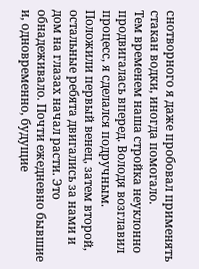снотворного я даже пробовал применять стакан водки, иногда помогало.
Тем временем наша стройка неуклонно продвигалась вперед. Володя возглавил процесс, я сделался подручным. Положили первый венец, затем второй, остальные ребята двигались за нами и дом на глазах начал расти. Это обнадеживало. Почти ежедневно бывшие и, одновременно, будущие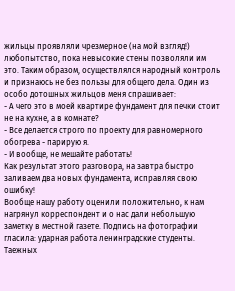жильцы проявляли чрезмерное (на мой взгляд!) любопытство, пока невысокие стены позволяли им это. Таким образом, осуществлялся народный контроль и признаюсь не без пользы для общего дела. Один из особо дотошных жильцов меня спрашивает:
- А чего это в моей квартире фундамент для печки стоит не на кухне, а в комнате?
- Все делается строго по проекту для равномерного обогрева - парирую я.
- И вообще, не мешайте работать!
Как результат этого разговора, на завтра быстро заливаем два новых фундамента, исправляя свою ошибку!
Вообще нашу работу оценили положительно, к нам нагрянул корреспондент и о нас дали небольшую заметку в местной газете. Подпись на фотографии гласила: ударная работа ленинградские студенты.
Таежных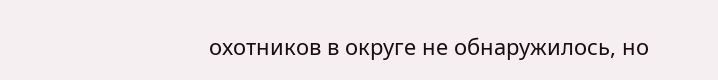охотников в округе не обнаружилось, но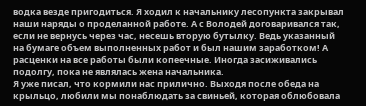водка везде пригодиться. Я ходил к начальнику лесопункта закрывал наши наряды о проделанной работе. А с Володей договаривался так, если не вернусь через час, несешь вторую бутылку. Ведь указанный на бумаге объем выполненных работ и был нашим заработком! А расценки на все работы были копеечные. Иногда засиживались подолгу, пока не являлась жена начальника.
Я уже писал, что кормили нас прилично. Выходя после обеда на крыльцо, любили мы понаблюдать за свиньей, которая облюбовала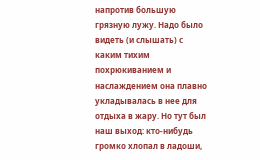напротив большую грязную лужу. Надо было видеть (и слышать) с каким тихим похрюкиванием и наслаждением она плавно укладывалась в нее для отдыха в жару. Но тут был наш выход: кто-нибудь громко хлопал в ладоши,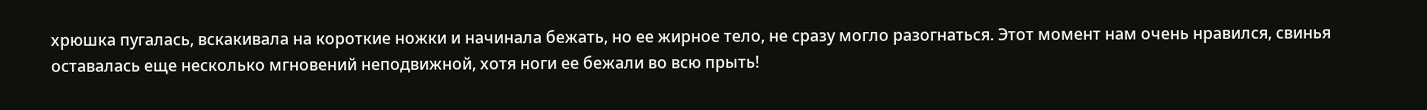хрюшка пугалась, вскакивала на короткие ножки и начинала бежать, но ее жирное тело, не сразу могло разогнаться. Этот момент нам очень нравился, свинья оставалась еще несколько мгновений неподвижной, хотя ноги ее бежали во всю прыть!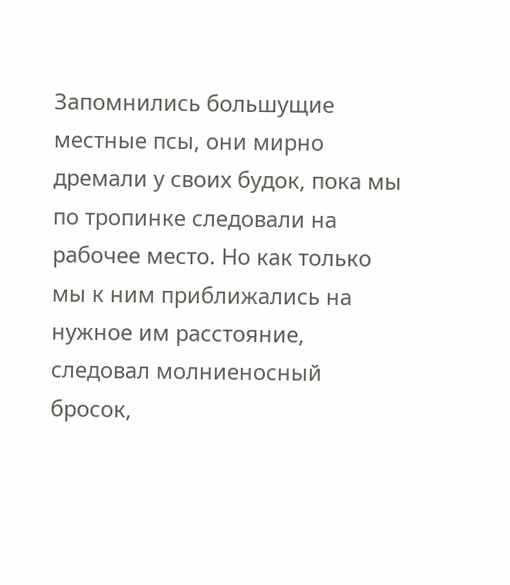Запомнились большущие местные псы, они мирно дремали у своих будок, пока мы по тропинке следовали на рабочее место. Но как только мы к ним приближались на нужное им расстояние, следовал молниеносный бросок,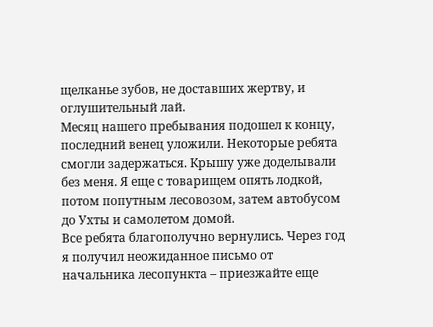щелканье зубов, не доставших жертву, и оглушительный лай.
Месяц нашего пребывания подошел к концу, последний венец уложили. Некоторые ребята смогли задержаться. Крышу уже доделывали без меня. Я еще с товарищем опять лодкой, потом попутным лесовозом, затем автобусом до Ухты и самолетом домой.
Все ребята благополучно вернулись. Через год я получил неожиданное письмо от начальника лесопункта – приезжайте еще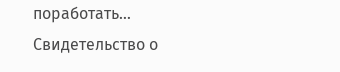поработать…
Свидетельство о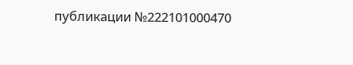публикации №222101000470